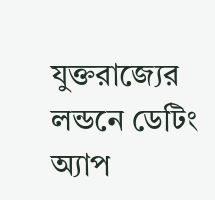যুক্তরাজ্যের লন্ডনে ডেটিং অ্যাপ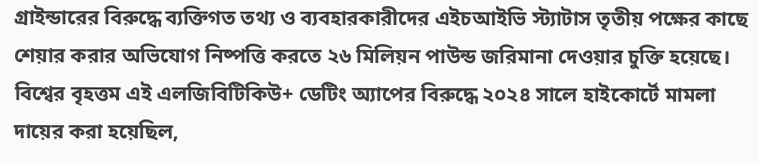গ্রাইন্ডারের বিরুদ্ধে ব্যক্তিগত তথ্য ও ব্যবহারকারীদের এইচআইভি স্ট্যাটাস তৃতীয় পক্ষের কাছে শেয়ার করার অভিযোগ নিষ্পত্তি করতে ২৬ মিলিয়ন পাউন্ড জরিমানা দেওয়ার চুক্তি হয়েছে। বিশ্বের বৃহত্তম এই এলজিবিটিকিউ+ ডেটিং অ্যাপের বিরুদ্ধে ২০২৪ সালে হাইকোর্টে মামলা দায়ের করা হয়েছিল,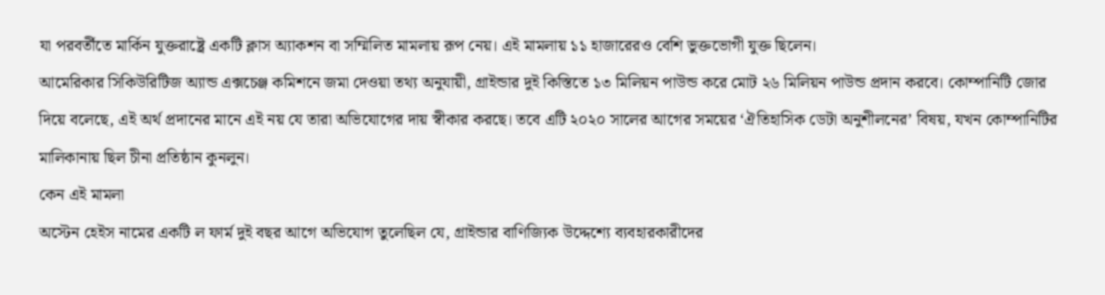যা পরবর্তীতে মার্কিন যুক্তরাষ্ট্রে একটি ক্লাস অ্যাকশন বা সম্মিলিত মামলায় রূপ নেয়। এই মামলায় ১১ হাজারেরও বেশি ভুক্তভোগী যুক্ত ছিলেন।
আমেরিকার সিকিউরিটিজ অ্যান্ড এক্সচেঞ্জ কমিশনে জমা দেওয়া তথ্য অনুযায়ী, গ্রাইন্ডার দুই কিস্তিতে ১৩ মিলিয়ন পাউন্ড করে মোট ২৬ মিলিয়ন পাউন্ড প্রদান করবে। কোম্পানিটি জোর দিয়ে বলেছে, এই অর্থ প্রদানের মানে এই নয় যে তারা অভিযোগের দায় স্বীকার করছে। তবে এটি ২০২০ সালের আগের সময়ের ‘ঐতিহাসিক ডেটা অনুশীলনের’ বিষয়, যখন কোম্পানিটির মালিকানায় ছিল চীনা প্রতিষ্ঠান কুনলুন।
কেন এই মামলা
অস্টেন হেইস নামের একটি ল ফার্ম দুই বছর আগে অভিযোগ তুলেছিল যে, গ্রাইন্ডার বাণিজ্যিক উদ্দেশ্যে ব্যবহারকারীদের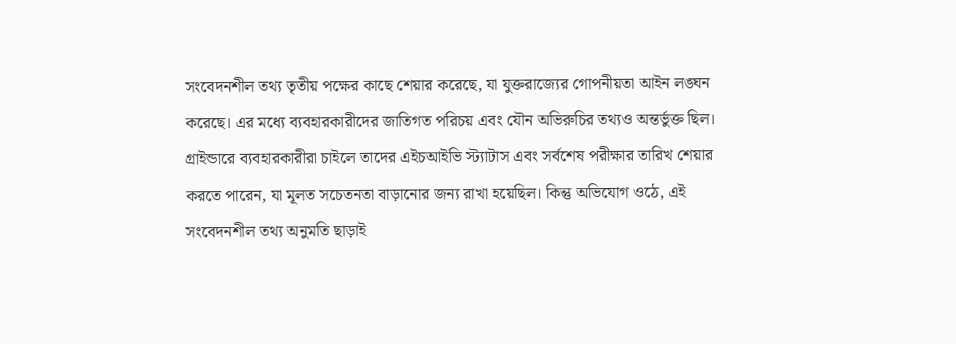সংবেদনশীল তথ্য তৃতীয় পক্ষের কাছে শেয়ার করেছে, যা যুক্তরাজ্যের গোপনীয়তা আইন লঙ্ঘন করেছে। এর মধ্যে ব্যবহারকারীদের জাতিগত পরিচয় এবং যৌন অভিরুচির তথ্যও অন্তর্ভুক্ত ছিল। গ্রাইন্ডারে ব্যবহারকারীরা চাইলে তাদের এইচআইভি স্ট্যাটাস এবং সর্বশেষ পরীক্ষার তারিখ শেয়ার করতে পারেন, যা মূলত সচেতনতা বাড়ানোর জন্য রাখা হয়েছিল। কিন্তু অভিযোগ ওঠে, এই সংবেদনশীল তথ্য অনুমতি ছাড়াই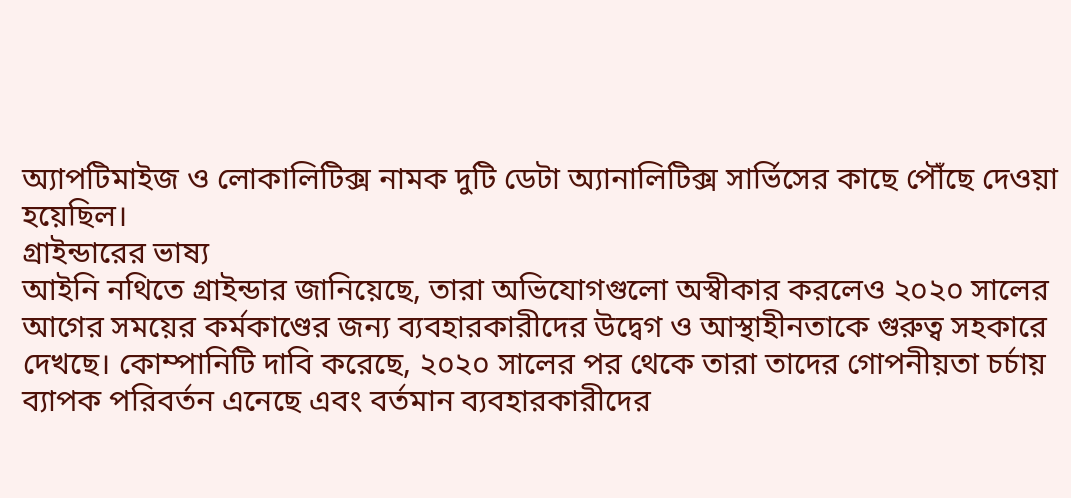অ্যাপটিমাইজ ও লোকালিটিক্স নামক দুটি ডেটা অ্যানালিটিক্স সার্ভিসের কাছে পৌঁছে দেওয়া হয়েছিল।
গ্রাইন্ডারের ভাষ্য
আইনি নথিতে গ্রাইন্ডার জানিয়েছে, তারা অভিযোগগুলো অস্বীকার করলেও ২০২০ সালের আগের সময়ের কর্মকাণ্ডের জন্য ব্যবহারকারীদের উদ্বেগ ও আস্থাহীনতাকে গুরুত্ব সহকারে দেখছে। কোম্পানিটি দাবি করেছে, ২০২০ সালের পর থেকে তারা তাদের গোপনীয়তা চর্চায় ব্যাপক পরিবর্তন এনেছে এবং বর্তমান ব্যবহারকারীদের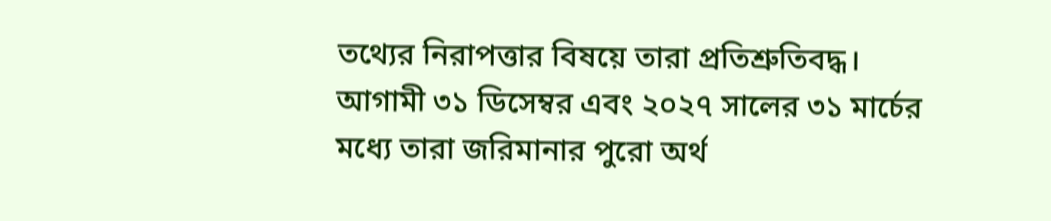তথ্যের নিরাপত্তার বিষয়ে তারা প্রতিশ্রুতিবদ্ধ। আগামী ৩১ ডিসেম্বর এবং ২০২৭ সালের ৩১ মার্চের মধ্যে তারা জরিমানার পুরো অর্থ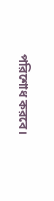পরিশোধ করবে।